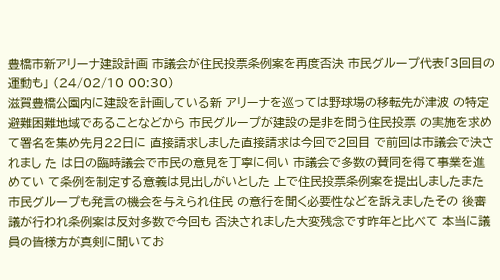豊橋市新アリーナ建設計画 市議会が住民投票条例案を再度否決 市民グループ代表「3回目の運動も」 (24/02/10 00:30)
滋賀豊橋公園内に建設を計画している新 アリーナを巡っては野球場の移転先が津波 の特定避難困難地域であることなどから 市民グループが建設の是非を問う住民投票 の実施を求めて署名を集め先月22日に 直接請求しました直接請求は今回で2回目 で前回は市議会で決されまし た は日の臨時議会で市民の意見を丁寧に伺い 市議会で多数の賛同を得て事業を進めてい て条例を制定する意義は見出しがいとした 上で住民投票条例案を提出しましたまた 市民グループも発言の機会を与えられ住民 の意行を聞く必要性などを訴えましたその 後審議が行われ条例案は反対多数で今回も 否決されました大変残念です昨年と比べて 本当に議員の皆様方が真剣に聞いてお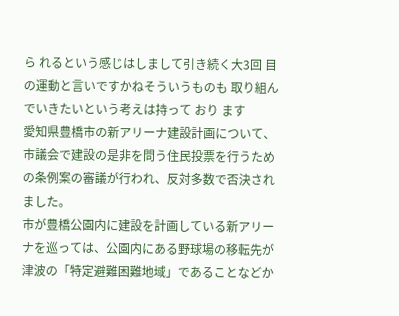ら れるという感じはしまして引き続く大3回 目の運動と言いですかねそういうものも 取り組んでいきたいという考えは持って おり ます
愛知県豊橋市の新アリーナ建設計画について、市議会で建設の是非を問う住民投票を行うための条例案の審議が行われ、反対多数で否決されました。
市が豊橋公園内に建設を計画している新アリーナを巡っては、公園内にある野球場の移転先が津波の「特定避難困難地域」であることなどか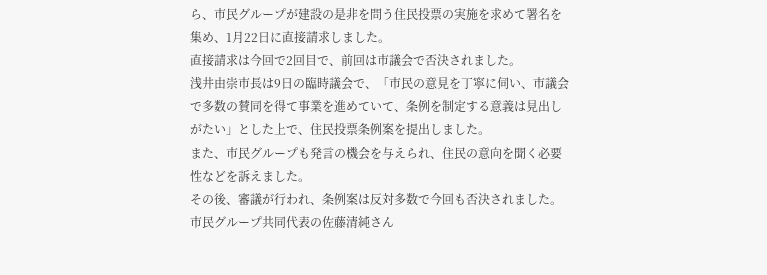ら、市民グループが建設の是非を問う住民投票の実施を求めて署名を集め、1月22日に直接請求しました。
直接請求は今回で2回目で、前回は市議会で否決されました。
浅井由崇市長は9日の臨時議会で、「市民の意見を丁寧に伺い、市議会で多数の賛同を得て事業を進めていて、条例を制定する意義は見出しがたい」とした上で、住民投票条例案を提出しました。
また、市民グループも発言の機会を与えられ、住民の意向を聞く必要性などを訴えました。
その後、審議が行われ、条例案は反対多数で今回も否決されました。
市民グループ共同代表の佐藤清純さん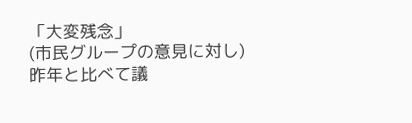「大変残念」
(市民グループの意見に対し)昨年と比べて議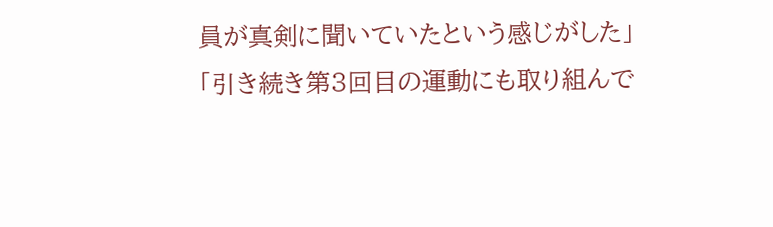員が真剣に聞いていたという感じがした」
「引き続き第3回目の運動にも取り組んで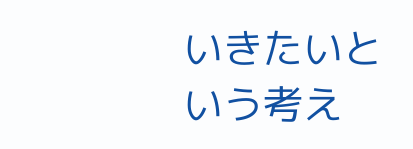いきたいという考え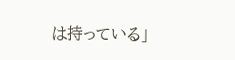は持っている」